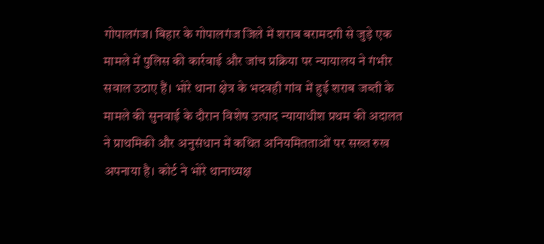गोपालगंज। बिहार के गोपालगंज जिले में शराब बरामदगी से जुड़े एक मामले में पुलिस की कार्रवाई और जांच प्रक्रिया पर न्यायालय ने गंभीर सवाल उठाए हैं। भोरे थाना क्षेत्र के भदवही गांव में हुई शराब जब्ती के मामले की सुनवाई के दौरान विशेष उत्पाद न्यायाधीश प्रथम की अदालत ने प्राथमिकी और अनुसंधान में कथित अनियमितताओं पर सख्त रुख अपनाया है। कोर्ट ने भोरे थानाध्यक्ष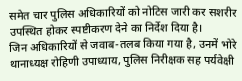समेत चार पुलिस अधिकारियों को नोटिस जारी कर सशरीर उपस्थित होकर स्पष्टीकरण देने का निर्देश दिया है।
जिन अधिकारियों से जवाब-तलब किया गया है, उनमें भोरे थानाध्यक्ष रोहिणी उपाध्याय, पुलिस निरीक्षक सह पर्यवेक्षी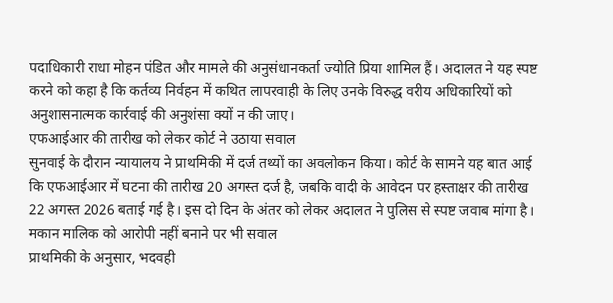पदाधिकारी राधा मोहन पंडित और मामले की अनुसंधानकर्ता ज्योति प्रिया शामिल हैं। अदालत ने यह स्पष्ट करने को कहा है कि कर्तव्य निर्वहन में कथित लापरवाही के लिए उनके विरुद्ध वरीय अधिकारियों को अनुशासनात्मक कार्रवाई की अनुशंसा क्यों न की जाए।
एफआईआर की तारीख को लेकर कोर्ट ने उठाया सवाल
सुनवाई के दौरान न्यायालय ने प्राथमिकी में दर्ज तथ्यों का अवलोकन किया। कोर्ट के सामने यह बात आई कि एफआईआर में घटना की तारीख 20 अगस्त दर्ज है, जबकि वादी के आवेदन पर हस्ताक्षर की तारीख 22 अगस्त 2026 बताई गई है। इस दो दिन के अंतर को लेकर अदालत ने पुलिस से स्पष्ट जवाब मांगा है।
मकान मालिक को आरोपी नहीं बनाने पर भी सवाल
प्राथमिकी के अनुसार, भदवही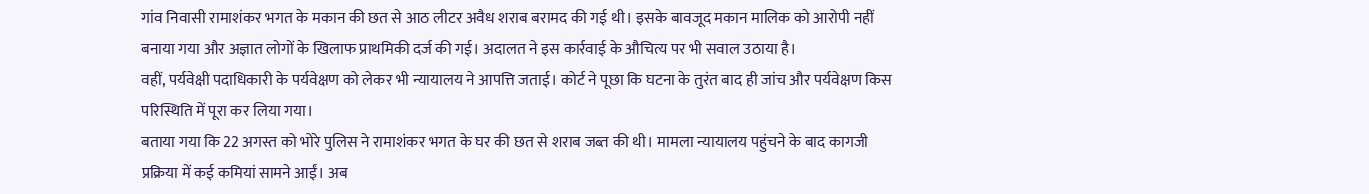गांव निवासी रामाशंकर भगत के मकान की छत से आठ लीटर अवैध शराब बरामद की गई थी। इसके बावजूद मकान मालिक को आरोपी नहीं बनाया गया और अज्ञात लोगों के खिलाफ प्राथमिकी दर्ज की गई। अदालत ने इस कार्रवाई के औचित्य पर भी सवाल उठाया है।
वहीं, पर्यवेक्षी पदाधिकारी के पर्यवेक्षण को लेकर भी न्यायालय ने आपत्ति जताई। कोर्ट ने पूछा कि घटना के तुरंत बाद ही जांच और पर्यवेक्षण किस परिस्थिति में पूरा कर लिया गया।
बताया गया कि 22 अगस्त को भोरे पुलिस ने रामाशंकर भगत के घर की छत से शराब जब्त की थी। मामला न्यायालय पहुंचने के बाद कागजी प्रक्रिया में कई कमियां सामने आईं। अब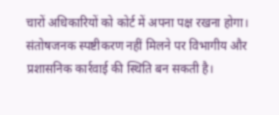चारों अधिकारियों को कोर्ट में अपना पक्ष रखना होगा। संतोषजनक स्पष्टीकरण नहीं मिलने पर विभागीय और प्रशासनिक कार्रवाई की स्थिति बन सकती है।